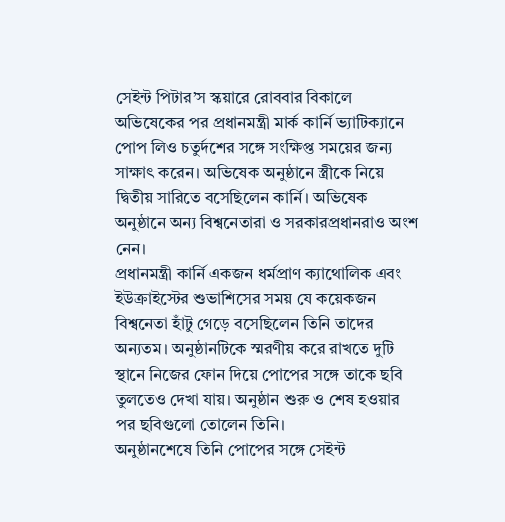সেইন্ট পিটার’স স্কয়ারে রোববার বিকালে অভিষেকের পর প্রধানমন্ত্রী মার্ক কার্নি ভ্যাটিক্যানে পোপ লিও চতুর্দশের সঙ্গে সংক্ষিপ্ত সময়ের জন্য সাক্ষাৎ করেন। অভিষেক অনুষ্ঠানে স্ত্রীকে নিয়ে দ্বিতীয় সারিতে বসেছিলেন কার্নি। অভিষেক অনুষ্ঠানে অন্য বিশ্বনেতারা ও সরকারপ্রধানরাও অংশ নেন।
প্রধানমন্ত্রী কার্নি একজন ধর্মপ্রাণ ক্যাথোলিক এবং ইউক্রাইস্টের শুভাশিসের সময় যে কয়েকজন বিশ্বনেতা হাঁটু গেড়ে বসেছিলেন তিনি তাদের অন্যতম। অনুষ্ঠানটিকে স্মরণীয় করে রাখতে দুটি স্থানে নিজের ফোন দিয়ে পোপের সঙ্গে তাকে ছবি তুলতেও দেখা যায়। অনুষ্ঠান শুরু ও শেষ হওয়ার পর ছবিগুলো তোলেন তিনি।
অনুষ্ঠানশেষে তিনি পোপের সঙ্গে সেইন্ট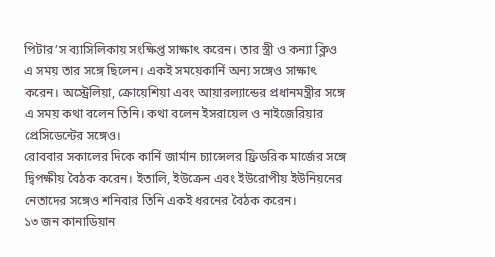পিটার’স ব্যাসিলিকায় সংক্ষিপ্ত সাক্ষাৎ করেন। তার স্ত্রী ও কন্যা ক্লিও এ সময় তার সঙ্গে ছিলেন। একই সময়েকার্নি অন্য সঙ্গেও সাক্ষাৎ করেন। অস্ট্রেলিয়া, ক্রোয়েশিয়া এবং আয়ারল্যান্ডের প্রধানমন্ত্রীর সঙ্গে এ সময় কথা বলেন তিনি। কথা বলেন ইসরায়েল ও নাইজেরিয়ার প্রেসিডেন্টের সঙ্গেও।
রোববার সকালের দিকে কার্নি জার্মান চ্যান্সেলর ফ্রিডরিক মার্জের সঙ্গে দ্বিপক্ষীয় বৈঠক করেন। ইতালি, ইউক্রেন এবং ইউরোপীয় ইউনিয়নের নেতাদের সঙ্গেও শনিবার তিনি একই ধরনের বৈঠক করেন।
১৩ জন কানাডিয়ান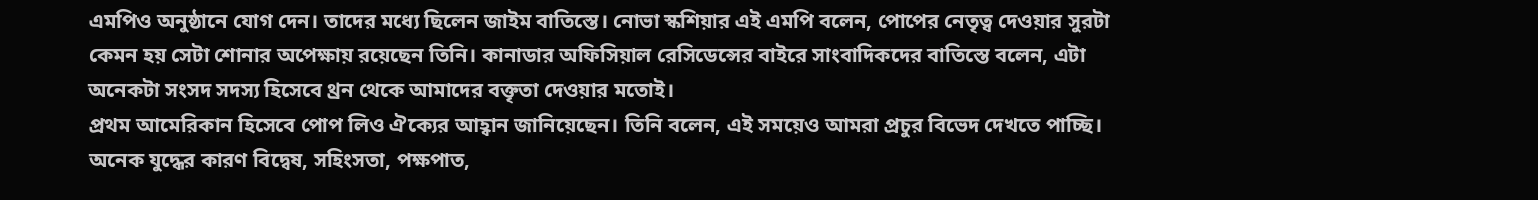এমপিও অনুষ্ঠানে যোগ দেন। তাদের মধ্যে ছিলেন জাইম বাতিস্তে। নোভা স্কশিয়ার এই এমপি বলেন, পোপের নেতৃত্ব দেওয়ার সুরটা কেমন হয় সেটা শোনার অপেক্ষায় রয়েছেন তিনি। কানাডার অফিসিয়াল রেসিডেন্সের বাইরে সাংবাদিকদের বাতিস্তে বলেন, এটা অনেকটা সংসদ সদস্য হিসেবে থ্রন থেকে আমাদের বক্তৃতা দেওয়ার মতোই।
প্রথম আমেরিকান হিসেবে পোপ লিও ঐক্যের আহ্বান জানিয়েছেন। তিনি বলেন, এই সময়েও আমরা প্রচুর বিভেদ দেখতে পাচ্ছি। অনেক যুদ্ধের কারণ বিদ্বেষ, সহিংসতা, পক্ষপাত,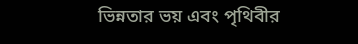ভিন্নতার ভয় এবং পৃথিবীর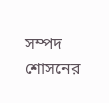সম্পদ শোসনের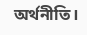অর্থনীতি।